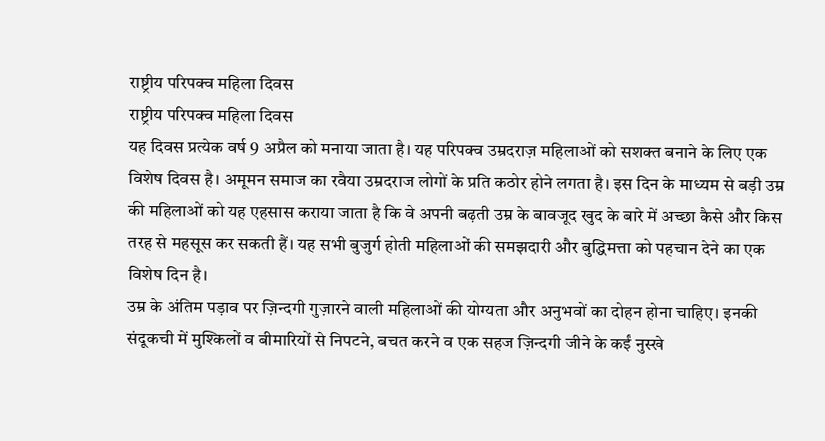राष्ट्रीय परिपक्व महिला दिवस
राष्ट्रीय परिपक्व महिला दिवस
यह दिवस प्रत्येक वर्ष 9 अप्रैल को मनाया जाता है। यह परिपक्व उम्रदराज़ महिलाओं को सशक्त बनाने के लिए एक विशेष दिवस है। अमूमन समाज का रवैया उम्रदराज लोगों के प्रति कठोर होने लगता है। इस दिन के माध्यम से बड़ी उम्र की महिलाओं को यह एहसास कराया जाता है कि वे अपनी बढ़ती उम्र के बावजूद खुद के बारे में अच्छा कैसे और किस तरह से महसूस कर सकती हैं। यह सभी बुजुर्ग होती महिलाओं की समझदारी और बुद्धिमत्ता को पहचान देने का एक विशेष दिन है।
उम्र के अंतिम पड़ाव पर ज़िन्दगी गुज़ारने वाली महिलाओं की योग्यता और अनुभवों का दोहन होना चाहिए। इनकी संदूकची में मुश्किलों व बीमारियों से निपटने, बचत करने व एक सहज ज़िन्दगी जीने के कईं नुस्खे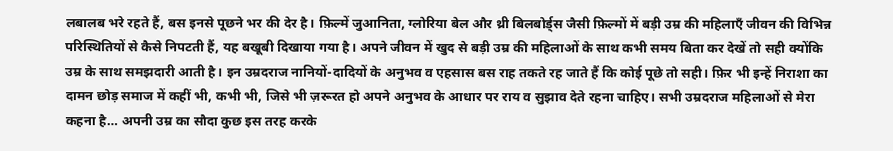लबालब भरे रहते हैं, बस इनसे पूछने भर की देर है। फ़िल्में जुआनिता, ग्लोरिया बेल और थ्री बिलबोर्ड्स जैसी फ़िल्मों में बड़ी उम्र की महिलाएँ जीवन की विभिन्न परिस्थितियों से कैसे निपटती हैं, यह बखूबी दिखाया गया है। अपने जीवन में खुद से बड़ी उम्र की महिलाओं के साथ कभी समय बिता कर देखें तो सही क्योंकि उम्र के साथ समझदारी आती है। इन उम्रदराज नानियों-दादियों के अनुभव व एहसास बस राह तकते रह जाते हैं कि कोई पूछे तो सही। फ़िर भी इन्हें निराशा का दामन छोड़ समाज में कहीं भी, कभी भी, जिसे भी ज़रूरत हो अपने अनुभव के आधार पर राय व सुझाव देते रहना चाहिए। सभी उम्रदराज महिलाओं से मेरा कहना है… अपनी उम्र का सौदा कुछ इस तरह करके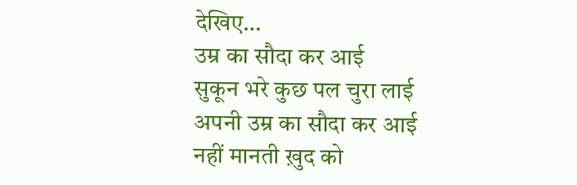देखिए…
उम्र का सौदा कर आई
सुकून भरे कुछ पल चुरा लाई
अपनी उम्र का सौदा कर आई
नहीं मानती ख़ुद को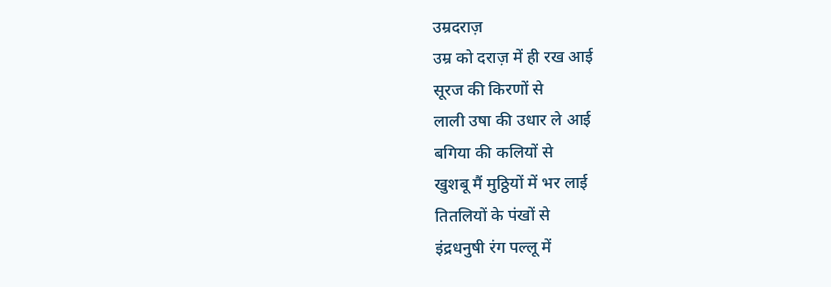उम्रदराज़
उम्र को दराज़ में ही रख आई
सूरज की किरणों से
लाली उषा की उधार ले आई
बगिया की कलियों से
खुशबू मैं मुठ्ठियों में भर लाई
तितलियों के पंखों से
इंद्रधनुषी रंग पल्लू में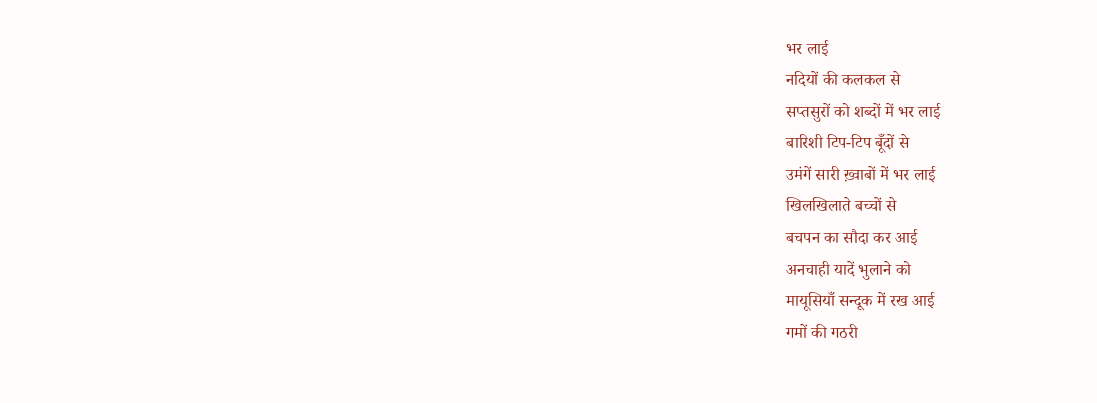भर लाई
नदियों की कलकल से
सप्तसुरों को शब्दों में भर लाई
बारिशी टिप-टिप बूँदों से
उमंगें सारी ख़्वाबों में भर लाई
खिलखिलाते बच्चों से
बचपन का सौदा कर आई
अनचाही यादें भुलाने को
मायूसियाँ सन्दूक में रख आई
गमों की गठरी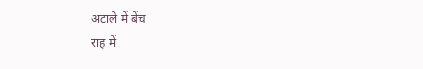अटाले में बेंच
राह में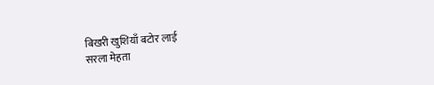बिखरी खुशियाँ बटोर लाई
सरला मेहता